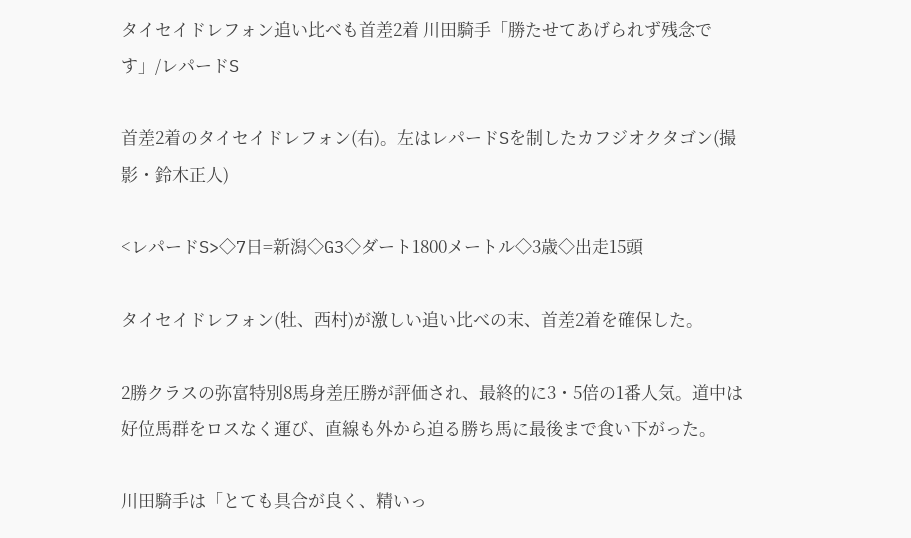タイセイドレフォン追い比べも首差2着 川田騎手「勝たせてあげられず残念です」/レパードS

首差2着のタイセイドレフォン(右)。左はレパードSを制したカフジオクタゴン(撮影・鈴木正人)

<レパードS>◇7日=新潟◇G3◇ダート1800メートル◇3歳◇出走15頭

タイセイドレフォン(牡、西村)が激しい追い比べの末、首差2着を確保した。

2勝クラスの弥富特別8馬身差圧勝が評価され、最終的に3・5倍の1番人気。道中は好位馬群をロスなく運び、直線も外から迫る勝ち馬に最後まで食い下がった。

川田騎手は「とても具合が良く、精いっ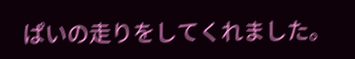ぱいの走りをしてくれました。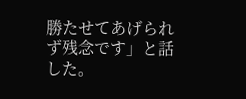勝たせてあげられず残念です」と話した。